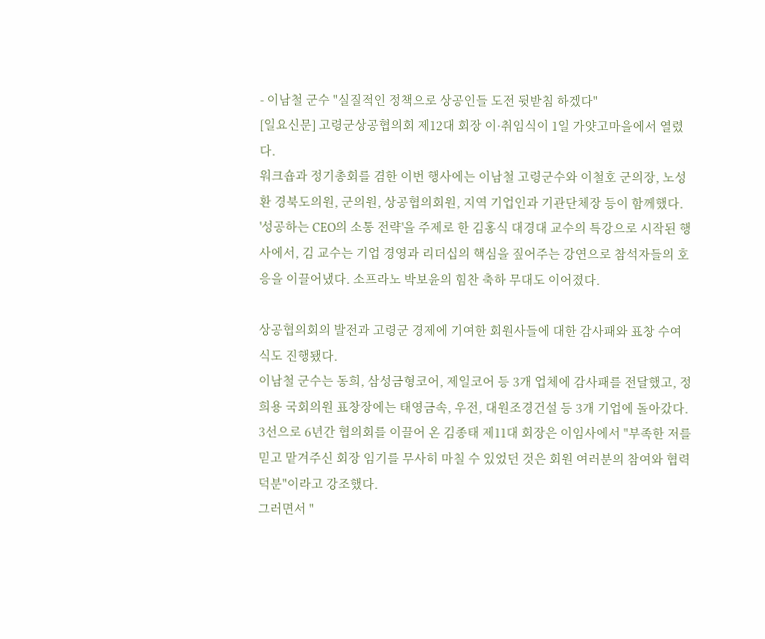- 이남철 군수 "실질적인 정책으로 상공인들 도전 뒷받침 하겠다"
[일요신문] 고령군상공협의회 제12대 회장 이·취임식이 1일 가얏고마을에서 열렸다.
워크숍과 정기총회를 겸한 이번 행사에는 이남철 고령군수와 이철호 군의장, 노성환 경북도의원, 군의원, 상공협의회원, 지역 기업인과 기관단체장 등이 함께했다.
'성공하는 CEO의 소통 전략'을 주제로 한 김홍식 대경대 교수의 특강으로 시작된 행사에서, 김 교수는 기업 경영과 리더십의 핵심을 짚어주는 강연으로 참석자들의 호응을 이끌어냈다. 소프라노 박보윤의 힘찬 축하 무대도 이어졌다.

상공협의회의 발전과 고령군 경제에 기여한 회원사들에 대한 감사패와 표창 수여식도 진행됐다.
이남철 군수는 동희, 삼성금형코어, 제일코어 등 3개 업체에 감사패를 전달했고, 정희용 국회의원 표창장에는 태영금속, 우전, 대원조경건설 등 3개 기업에 돌아갔다.
3선으로 6년간 협의회를 이끌어 온 김종태 제11대 회장은 이임사에서 "부족한 저를 믿고 맡겨주신 회장 임기를 무사히 마칠 수 있었던 것은 회원 여러분의 참여와 협력 덕분"이라고 강조했다.
그러면서 "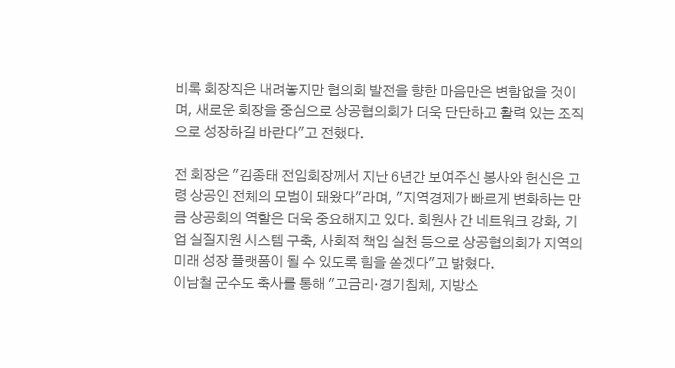비록 회장직은 내려놓지만 협의회 발전을 향한 마음만은 변함없을 것이며, 새로운 회장을 중심으로 상공협의회가 더욱 단단하고 활력 있는 조직으로 성장하길 바란다"고 전했다.

전 회장은 "김종태 전임회장께서 지난 6년간 보여주신 봉사와 헌신은 고령 상공인 전체의 모범이 돼왔다"라며, "지역경제가 빠르게 변화하는 만큼 상공회의 역할은 더욱 중요해지고 있다. 회원사 간 네트워크 강화, 기업 실질지원 시스템 구축, 사회적 책임 실천 등으로 상공협의회가 지역의 미래 성장 플랫폼이 될 수 있도록 힘을 쏟겠다"고 밝혔다.
이남철 군수도 축사를 통해 "고금리·경기침체, 지방소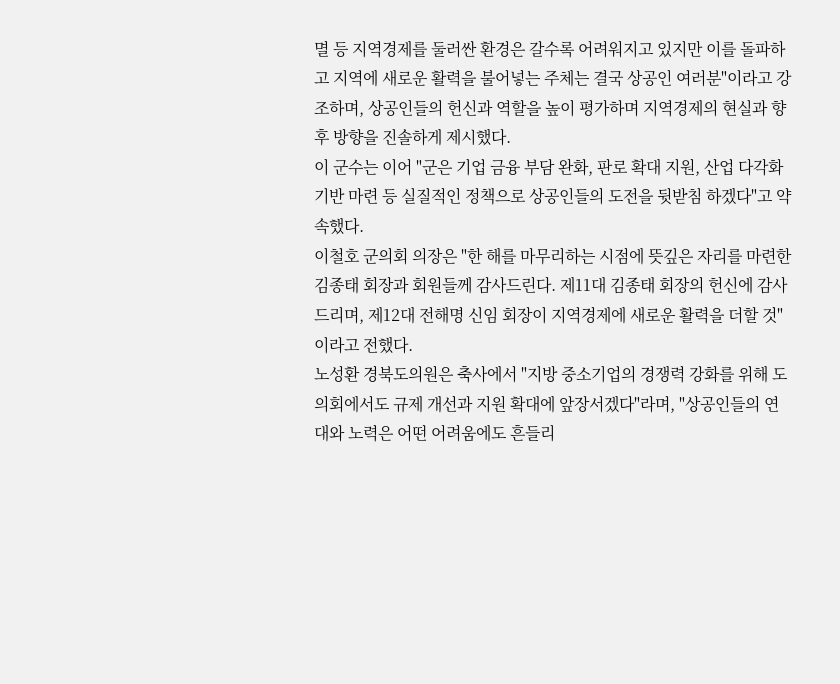멸 등 지역경제를 둘러싼 환경은 갈수록 어려워지고 있지만 이를 돌파하고 지역에 새로운 활력을 불어넣는 주체는 결국 상공인 여러분"이라고 강조하며, 상공인들의 헌신과 역할을 높이 평가하며 지역경제의 현실과 향후 방향을 진솔하게 제시했다.
이 군수는 이어 "군은 기업 금융 부담 완화, 판로 확대 지원, 산업 다각화 기반 마련 등 실질적인 정책으로 상공인들의 도전을 뒷받침 하겠다"고 약속했다.
이철호 군의회 의장은 "한 해를 마무리하는 시점에 뜻깊은 자리를 마련한 김종태 회장과 회원들께 감사드린다. 제11대 김종태 회장의 헌신에 감사드리며, 제12대 전해명 신임 회장이 지역경제에 새로운 활력을 더할 것"이라고 전했다.
노성환 경북도의원은 축사에서 "지방 중소기업의 경쟁력 강화를 위해 도의회에서도 규제 개선과 지원 확대에 앞장서겠다"라며, "상공인들의 연대와 노력은 어떤 어려움에도 흔들리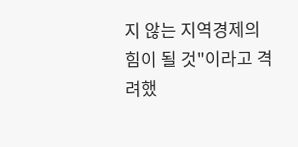지 않는 지역경제의 힘이 될 것"이라고 격려했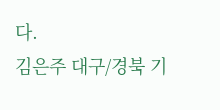다.
김은주 대구/경북 기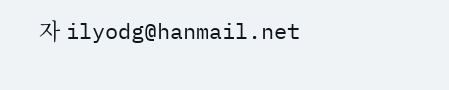자 ilyodg@hanmail.net